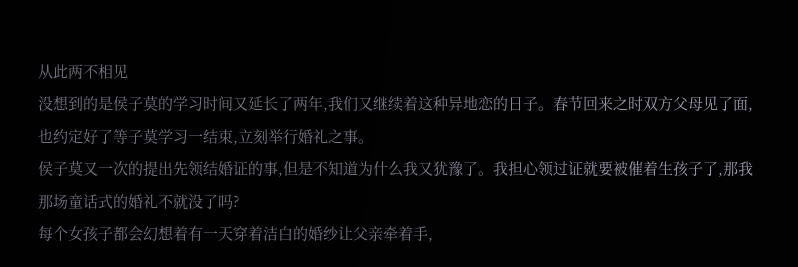从此两不相见
没想到的是侯子莫的学习时间又延长了两年,我们又继续着这种异地恋的日子。春节回来之时双方父母见了面,也约定好了等子莫学习一结束,立刻举行婚礼之事。
侯子莫又一次的提出先领结婚证的事,但是不知道为什么我又犹豫了。我担心领过证就要被催着生孩子了,那我那场童话式的婚礼不就没了吗?
每个女孩子都会幻想着有一天穿着洁白的婚纱让父亲牵着手,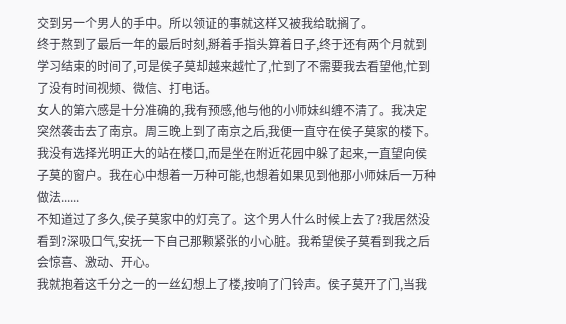交到另一个男人的手中。所以领证的事就这样又被我给耽搁了。
终于熬到了最后一年的最后时刻,掰着手指头算着日子,终于还有两个月就到学习结束的时间了,可是侯子莫却越来越忙了,忙到了不需要我去看望他,忙到了没有时间视频、微信、打电话。
女人的第六感是十分准确的,我有预感,他与他的小师妹纠缠不清了。我决定突然袭击去了南京。周三晚上到了南京之后,我便一直守在侯子莫家的楼下。我没有选择光明正大的站在楼口,而是坐在附近花园中躲了起来,一直望向侯子莫的窗户。我在心中想着一万种可能,也想着如果见到他那小师妹后一万种做法......
不知道过了多久,侯子莫家中的灯亮了。这个男人什么时候上去了?我居然没看到?深吸口气,安抚一下自己那颗紧张的小心脏。我希望侯子莫看到我之后会惊喜、激动、开心。
我就抱着这千分之一的一丝幻想上了楼,按响了门铃声。侯子莫开了门,当我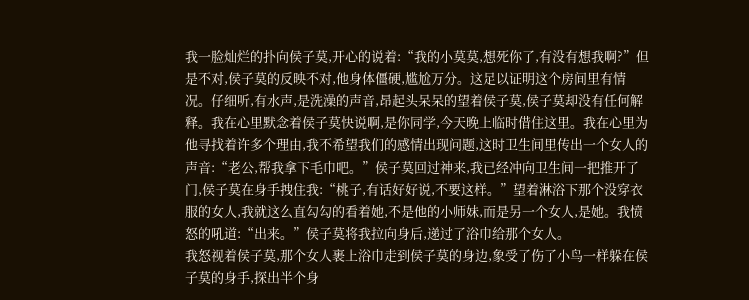我一脸灿烂的扑向侯子莫,开心的说着:“我的小莫莫,想死你了,有没有想我啊?”但是不对,侯子莫的反映不对,他身体僵硬,尴尬万分。这足以证明这个房间里有情况。仔细听,有水声,是洗澡的声音,昂起头呆呆的望着侯子莫,侯子莫却没有任何解释。我在心里默念着侯子莫快说啊,是你同学,今天晚上临时借住这里。我在心里为他寻找着许多个理由,我不希望我们的感情出现问题,这时卫生间里传出一个女人的声音:“老公,帮我拿下毛巾吧。”侯子莫回过神来,我已经冲向卫生间一把推开了门,侯子莫在身手拽住我:“桃子,有话好好说,不要这样。”望着淋浴下那个没穿衣服的女人,我就这么直勾勾的看着她,不是他的小师妹,而是另一个女人,是她。我愤怒的吼道:“出来。”侯子莫将我拉向身后,递过了浴巾给那个女人。
我怒视着侯子莫,那个女人裹上浴巾走到侯子莫的身边,象受了伤了小鸟一样躲在侯子莫的身手,探出半个身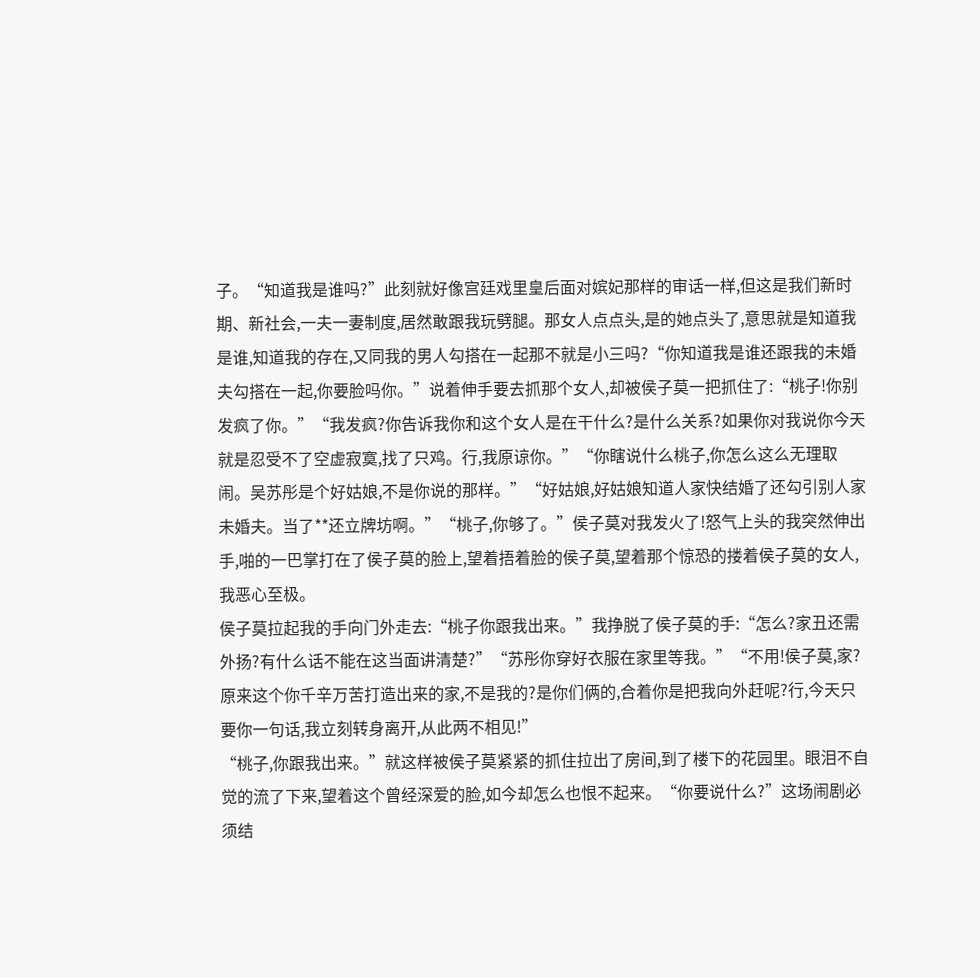子。“知道我是谁吗?”此刻就好像宫廷戏里皇后面对嫔妃那样的审话一样,但这是我们新时期、新社会,一夫一妻制度,居然敢跟我玩劈腿。那女人点点头,是的她点头了,意思就是知道我是谁,知道我的存在,又同我的男人勾搭在一起那不就是小三吗?“你知道我是谁还跟我的未婚夫勾搭在一起,你要脸吗你。”说着伸手要去抓那个女人,却被侯子莫一把抓住了:“桃子!你别发疯了你。”“我发疯?你告诉我你和这个女人是在干什么?是什么关系?如果你对我说你今天就是忍受不了空虚寂寞,找了只鸡。行,我原谅你。”“你瞎说什么桃子,你怎么这么无理取闹。吴苏彤是个好姑娘,不是你说的那样。”“好姑娘,好姑娘知道人家快结婚了还勾引别人家未婚夫。当了**还立牌坊啊。”“桃子,你够了。”侯子莫对我发火了!怒气上头的我突然伸出手,啪的一巴掌打在了侯子莫的脸上,望着捂着脸的侯子莫,望着那个惊恐的搂着侯子莫的女人,我恶心至极。
侯子莫拉起我的手向门外走去:“桃子你跟我出来。”我挣脱了侯子莫的手:“怎么?家丑还需外扬?有什么话不能在这当面讲清楚?”“苏彤你穿好衣服在家里等我。”“不用!侯子莫,家?原来这个你千辛万苦打造出来的家,不是我的?是你们俩的,合着你是把我向外赶呢?行,今天只要你一句话,我立刻转身离开,从此两不相见!”
“桃子,你跟我出来。”就这样被侯子莫紧紧的抓住拉出了房间,到了楼下的花园里。眼泪不自觉的流了下来,望着这个曾经深爱的脸,如今却怎么也恨不起来。“你要说什么?”这场闹剧必须结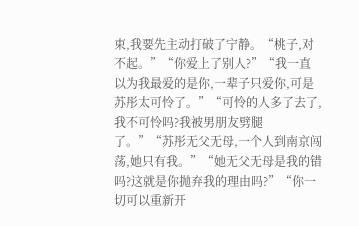束,我要先主动打破了宁静。“桃子,对不起。”“你爱上了别人?”“我一直以为我最爱的是你,一辈子只爱你,可是苏彤太可怜了。”“可怜的人多了去了,我不可怜吗?我被男朋友劈腿了。”“苏彤无父无母,一个人到南京闯荡,她只有我。”“她无父无母是我的错吗?这就是你抛弃我的理由吗?”“你一切可以重新开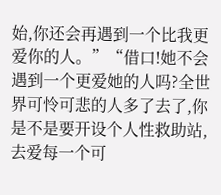始,你还会再遇到一个比我更爱你的人。”“借口!她不会遇到一个更爱她的人吗?全世界可怜可悲的人多了去了,你是不是要开设个人性救助站,去爱每一个可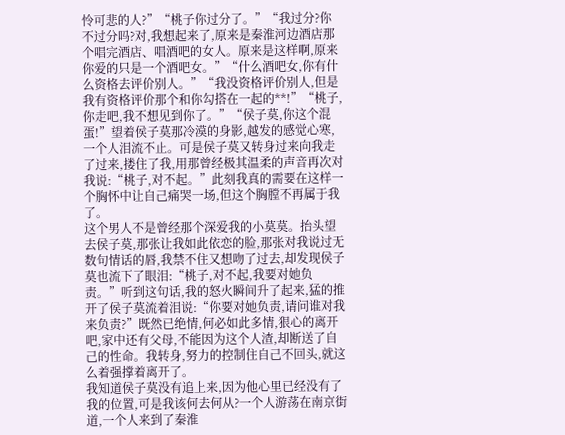怜可悲的人?”“桃子你过分了。”“我过分?你不过分吗?对,我想起来了,原来是秦淮河边酒店那个唱完酒店、唱酒吧的女人。原来是这样啊,原来你爱的只是一个酒吧女。”“什么酒吧女,你有什么资格去评价别人。”“我没资格评价别人,但是我有资格评价那个和你勾搭在一起的**!”“桃子,你走吧,我不想见到你了。”“侯子莫,你这个混蛋!”望着侯子莫那冷漠的身影,越发的感觉心寒,一个人泪流不止。可是侯子莫又转身过来向我走了过来,搂住了我,用那曾经极其温柔的声音再次对我说:“桃子,对不起。”此刻我真的需要在这样一个胸怀中让自己痛哭一场,但这个胸膛不再属于我了。
这个男人不是曾经那个深爱我的小莫莫。抬头望去侯子莫,那张让我如此依恋的脸,那张对我说过无数句情话的唇,我禁不住又想吻了过去,却发现侯子莫也流下了眼泪:“桃子,对不起,我要对她负责。”听到这句话,我的怒火瞬间升了起来,猛的推开了侯子莫流着泪说:“你要对她负责,请问谁对我来负责?”既然已绝情,何必如此多情,狠心的离开吧,家中还有父母,不能因为这个人渣,却断送了自己的性命。我转身,努力的控制住自己不回头,就这么着强撑着离开了。
我知道侯子莫没有追上来,因为他心里已经没有了我的位置,可是我该何去何从?一个人游荡在南京街道,一个人来到了秦淮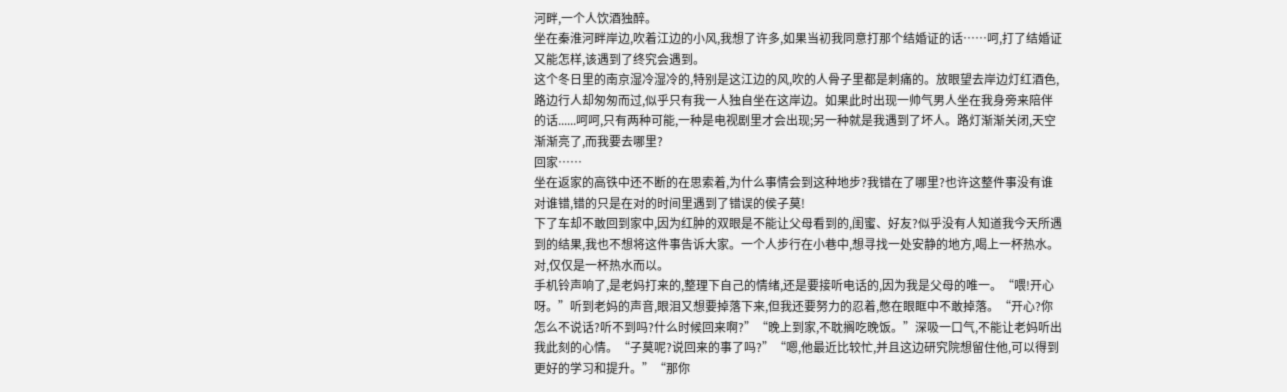河畔,一个人饮酒独醉。
坐在秦淮河畔岸边,吹着江边的小风,我想了许多,如果当初我同意打那个结婚证的话……呵,打了结婚证又能怎样,该遇到了终究会遇到。
这个冬日里的南京湿冷湿冷的,特别是这江边的风,吹的人骨子里都是刺痛的。放眼望去岸边灯红酒色,路边行人却匆匆而过,似乎只有我一人独自坐在这岸边。如果此时出现一帅气男人坐在我身旁来陪伴的话......呵呵,只有两种可能,一种是电视剧里才会出现;另一种就是我遇到了坏人。路灯渐渐关闭,天空渐渐亮了,而我要去哪里?
回家……
坐在返家的高铁中还不断的在思索着,为什么事情会到这种地步?我错在了哪里?也许这整件事没有谁对谁错,错的只是在对的时间里遇到了错误的侯子莫!
下了车却不敢回到家中,因为红肿的双眼是不能让父母看到的,闺蜜、好友?似乎没有人知道我今天所遇到的结果,我也不想将这件事告诉大家。一个人步行在小巷中,想寻找一处安静的地方,喝上一杯热水。对,仅仅是一杯热水而以。
手机铃声响了,是老妈打来的,整理下自己的情绪,还是要接听电话的,因为我是父母的唯一。“喂!开心呀。”听到老妈的声音,眼泪又想要掉落下来,但我还要努力的忍着,憋在眼眶中不敢掉落。“开心?你怎么不说话?听不到吗?什么时候回来啊?”“晚上到家,不耽搁吃晚饭。”深吸一口气,不能让老妈听出我此刻的心情。“子莫呢?说回来的事了吗?”“嗯,他最近比较忙,并且这边研究院想留住他,可以得到更好的学习和提升。”“那你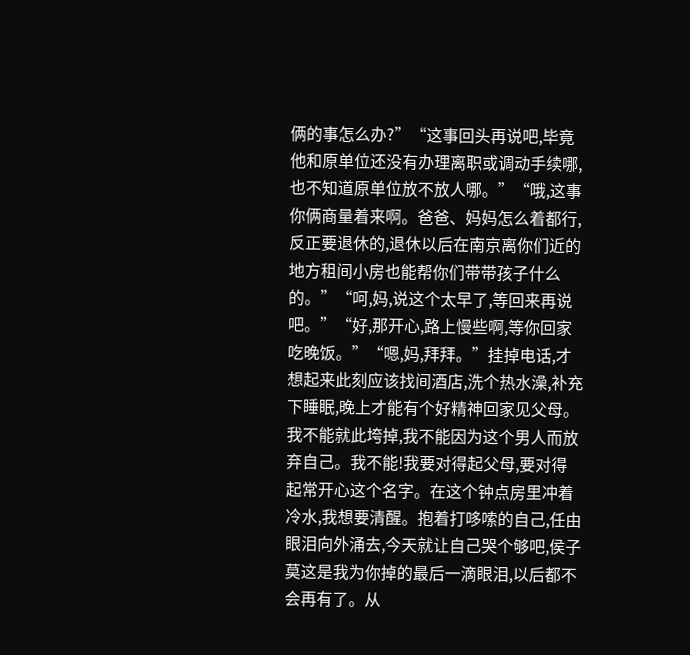俩的事怎么办?”“这事回头再说吧,毕竟他和原单位还没有办理离职或调动手续哪,也不知道原单位放不放人哪。”“哦,这事你俩商量着来啊。爸爸、妈妈怎么着都行,反正要退休的,退休以后在南京离你们近的地方租间小房也能帮你们带带孩子什么的。”“呵,妈,说这个太早了,等回来再说吧。”“好,那开心,路上慢些啊,等你回家吃晚饭。”“嗯,妈,拜拜。”挂掉电话,才想起来此刻应该找间酒店,洗个热水澡,补充下睡眠,晚上才能有个好精神回家见父母。
我不能就此垮掉,我不能因为这个男人而放弃自己。我不能!我要对得起父母,要对得起常开心这个名字。在这个钟点房里冲着冷水,我想要清醒。抱着打哆嗦的自己,任由眼泪向外涌去,今天就让自己哭个够吧,侯子莫这是我为你掉的最后一滴眼泪,以后都不会再有了。从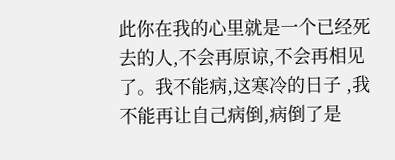此你在我的心里就是一个已经死去的人,不会再原谅,不会再相见了。我不能病,这寒冷的日子 ,我不能再让自己病倒,病倒了是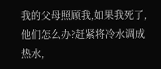我的父母照顾我,如果我死了,他们怎么办?赶紧将冷水调成热水,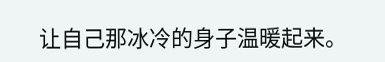让自己那冰冷的身子温暖起来。